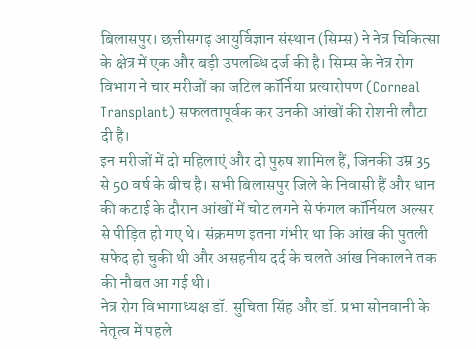बिलासपुर। छत्तीसगढ़ आयुर्विज्ञान संस्थान (सिम्स) ने नेत्र चिकित्सा के क्षेत्र में एक और बड़ी उपलब्धि दर्ज की है। सिम्स के नेत्र रोग विभाग ने चार मरीजों का जटिल कॉर्निया प्रत्यारोपण (Corneal Transplant) सफलतापूर्वक कर उनकी आंखों की रोशनी लौटा दी है।
इन मरीजों में दो महिलाएं और दो पुरुष शामिल हैं, जिनकी उम्र 35 से 50 वर्ष के बीच है। सभी बिलासपुर जिले के निवासी हैं और धान की कटाई के दौरान आंखों में चोट लगने से फंगल कॉर्नियल अल्सर से पीड़ित हो गए थे। संक्रमण इतना गंभीर था कि आंख की पुतली सफेद हो चुकी थी और असहनीय दर्द के चलते आंख निकालने तक की नौबत आ गई थी।
नेत्र रोग विभागाध्यक्ष डॉ. सुचिता सिंह और डॉ. प्रभा सोनवानी के नेतृत्व में पहले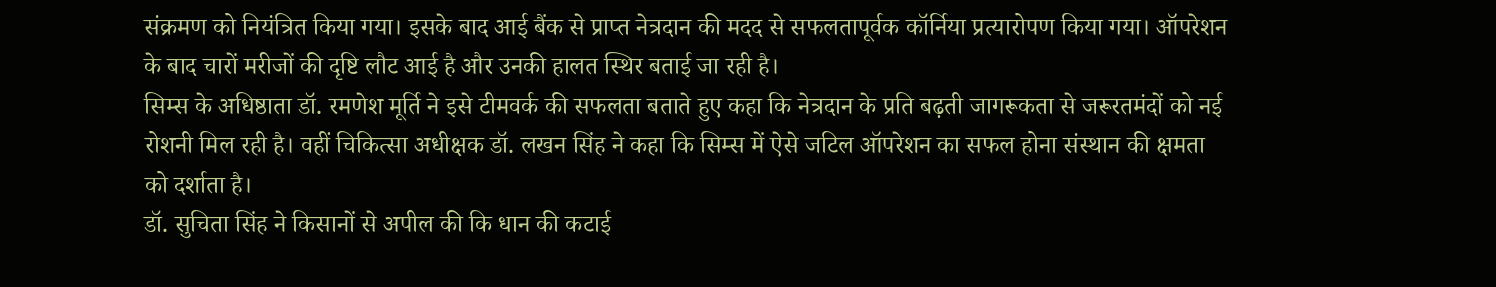संक्रमण को नियंत्रित किया गया। इसके बाद आई बैंक से प्राप्त नेत्रदान की मदद से सफलतापूर्वक कॉर्निया प्रत्यारोपण किया गया। ऑपरेशन के बाद चारों मरीजों की दृष्टि लौट आई है और उनकी हालत स्थिर बताई जा रही है।
सिम्स के अधिष्ठाता डॉ. रमणेश मूर्ति ने इसे टीमवर्क की सफलता बताते हुए कहा कि नेत्रदान के प्रति बढ़ती जागरूकता से जरूरतमंदों को नई रोशनी मिल रही है। वहीं चिकित्सा अधीक्षक डॉ. लखन सिंह ने कहा कि सिम्स में ऐसे जटिल ऑपरेशन का सफल होना संस्थान की क्षमता को दर्शाता है।
डॉ. सुचिता सिंह ने किसानों से अपील की कि धान की कटाई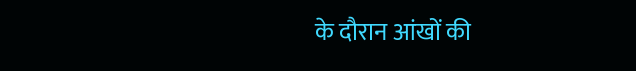के दौरान आंखों की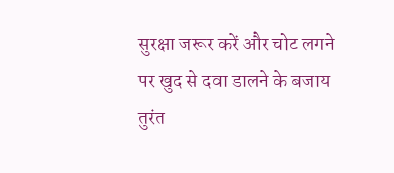सुरक्षा जरूर करें और चोट लगने पर खुद से दवा डालने के बजाय तुरंत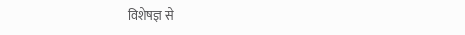विशेषज्ञ से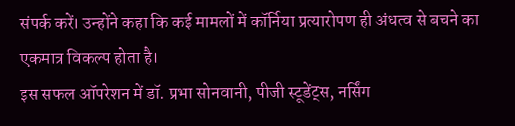संपर्क करें। उन्होंने कहा कि कई मामलों में कॉर्निया प्रत्यारोपण ही अंधत्व से बचने का एकमात्र विकल्प होता है।
इस सफल ऑपरेशन में डॉ. प्रभा सोनवानी, पीजी स्टूडेंट्स, नर्सिंग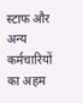स्टाफ और अन्य कर्मचारियों का अहम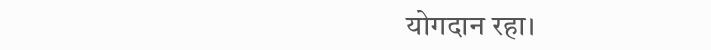योगदान रहा।